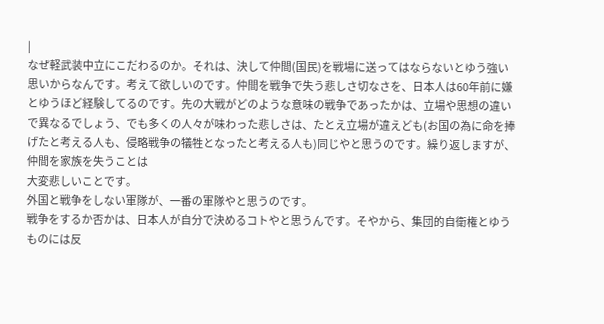|
なぜ軽武装中立にこだわるのか。それは、決して仲間(国民)を戦場に送ってはならないとゆう強い思いからなんです。考えて欲しいのです。仲間を戦争で失う悲しさ切なさを、日本人は60年前に嫌とゆうほど経験してるのです。先の大戦がどのような意味の戦争であったかは、立場や思想の違いで異なるでしょう、でも多くの人々が味わった悲しさは、たとえ立場が違えども(お国の為に命を捧げたと考える人も、侵略戦争の犠牲となったと考える人も)同じやと思うのです。繰り返しますが、仲間を家族を失うことは
大変悲しいことです。
外国と戦争をしない軍隊が、一番の軍隊やと思うのです。
戦争をするか否かは、日本人が自分で決めるコトやと思うんです。そやから、集団的自衛権とゆうものには反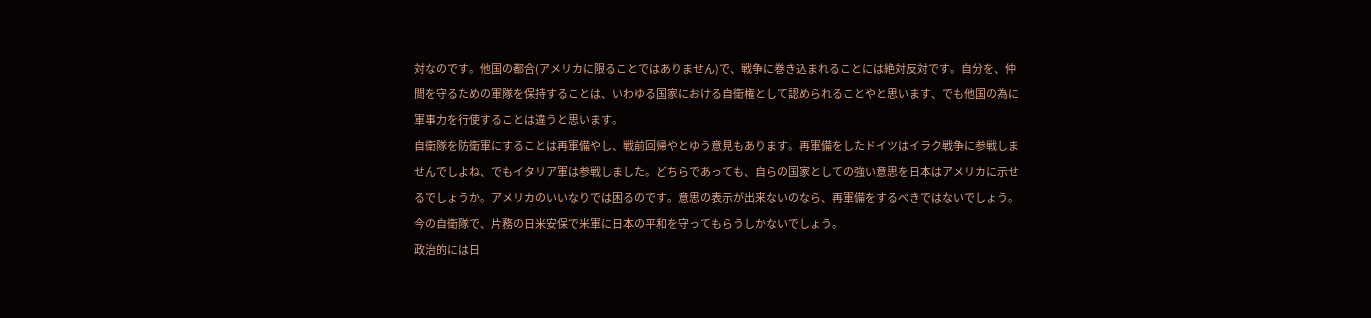対なのです。他国の都合(アメリカに限ることではありません)で、戦争に巻き込まれることには絶対反対です。自分を、仲間を守るための軍隊を保持することは、いわゆる国家における自衛権として認められることやと思います、でも他国の為に軍事力を行使することは違うと思います。
自衛隊を防衛軍にすることは再軍備やし、戦前回帰やとゆう意見もあります。再軍備をしたドイツはイラク戦争に参戦しませんでしよね、でもイタリア軍は参戦しました。どちらであっても、自らの国家としての強い意思を日本はアメリカに示せるでしょうか。アメリカのいいなりでは困るのです。意思の表示が出来ないのなら、再軍備をするべきではないでしょう。今の自衛隊で、片務の日米安保で米軍に日本の平和を守ってもらうしかないでしょう。
政治的には日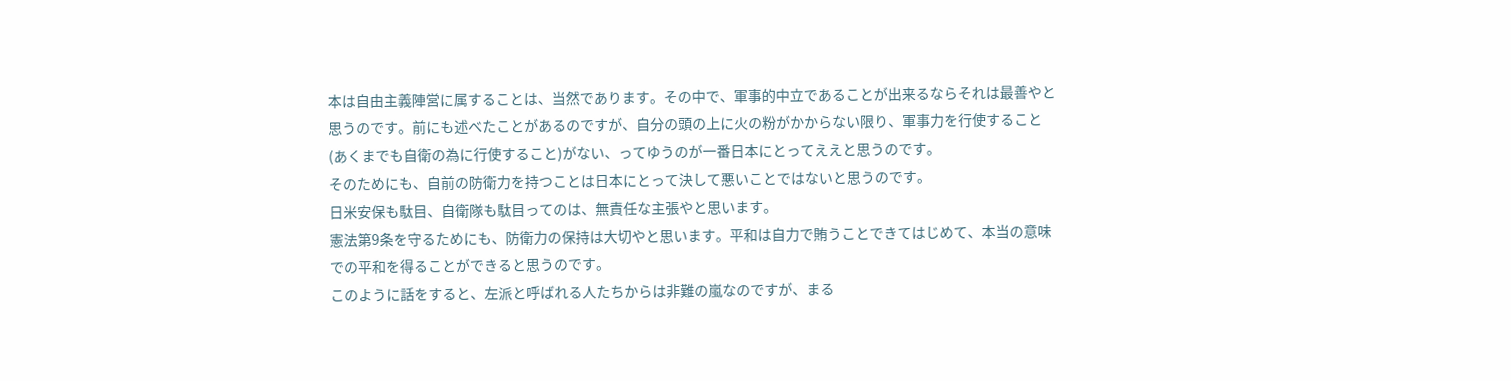本は自由主義陣営に属することは、当然であります。その中で、軍事的中立であることが出来るならそれは最善やと思うのです。前にも述べたことがあるのですが、自分の頭の上に火の粉がかからない限り、軍事力を行使すること(あくまでも自衛の為に行使すること)がない、ってゆうのが一番日本にとってええと思うのです。
そのためにも、自前の防衛力を持つことは日本にとって決して悪いことではないと思うのです。
日米安保も駄目、自衛隊も駄目ってのは、無責任な主張やと思います。
憲法第9条を守るためにも、防衛力の保持は大切やと思います。平和は自力で賄うことできてはじめて、本当の意味での平和を得ることができると思うのです。
このように話をすると、左派と呼ばれる人たちからは非難の嵐なのですが、まる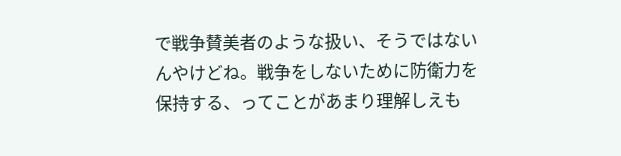で戦争賛美者のような扱い、そうではないんやけどね。戦争をしないために防衛力を保持する、ってことがあまり理解しえも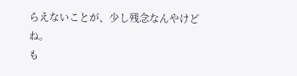らえないことが、少し残念なんやけどね。
も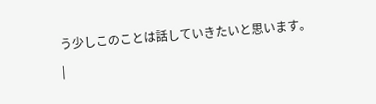う少しこのことは話していきたいと思います。
|